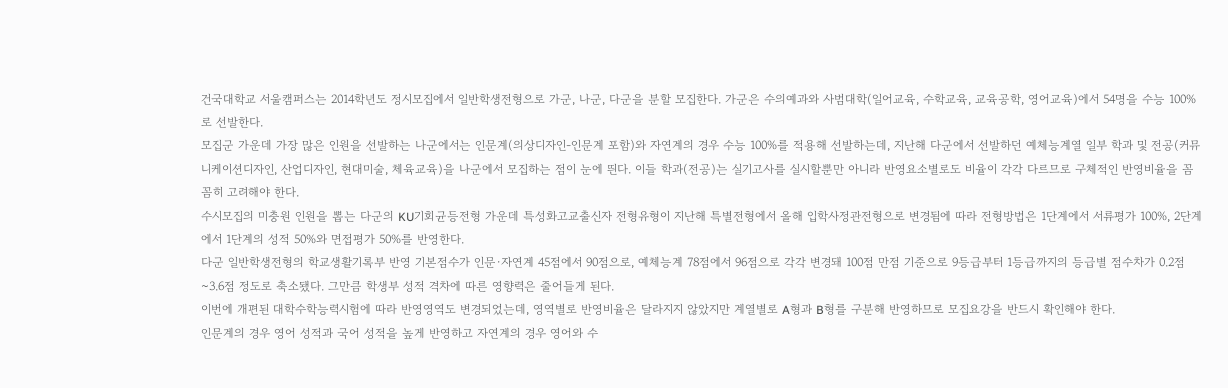건국대학교 서울캠퍼스는 2014학년도 정시모집에서 일반학생전형으로 가군, 나군, 다군을 분할 모집한다. 가군은 수의예과와 사범대학(일어교육, 수학교육, 교육공학, 영어교육)에서 54명을 수능 100%로 선발한다.
모집군 가운데 가장 많은 인원을 선발하는 나군에서는 인문계(의상디자인-인문계 포함)와 자연계의 경우 수능 100%를 적용해 선발하는데, 지난해 다군에서 선발하던 예체능계열 일부 학과 및 전공(커뮤니케이션디자인, 산업디자인, 현대미술, 체육교육)을 나군에서 모집하는 점이 눈에 띈다. 이들 학과(전공)는 실기고사를 실시할뿐만 아니라 반영요소별로도 비율이 각각 다르므로 구체적인 반영비율을 꼼꼼히 고려해야 한다.
수시모집의 미충원 인원을 뽑는 다군의 KU기회균등전형 가운데 특성화고교출신자 전형유형이 지난해 특별전형에서 올해 입학사정관전형으로 변경됨에 따라 전형방법은 1단계에서 서류평가 100%, 2단계에서 1단계의 성적 50%와 면접평가 50%를 반영한다.
다군 일반학생전형의 학교생활기록부 반영 기본점수가 인문·자연계 45점에서 90점으로, 예체능계 78점에서 96점으로 각각 변경돼 100점 만점 기준으로 9등급부터 1등급까지의 등급별 점수차가 0.2점~3.6점 정도로 축소됐다. 그만큼 학생부 성적 격차에 따른 영향력은 줄어들게 된다.
이번에 개편된 대학수학능력시험에 따라 반영영역도 변경되었는데, 영역별로 반영비율은 달라지지 않았지만 계열별로 A형과 B형를 구분해 반영하므로 모집요강을 반드시 확인해야 한다.
인문계의 경우 영어 성적과 국어 성적을 높게 반영하고 자연계의 경우 영어와 수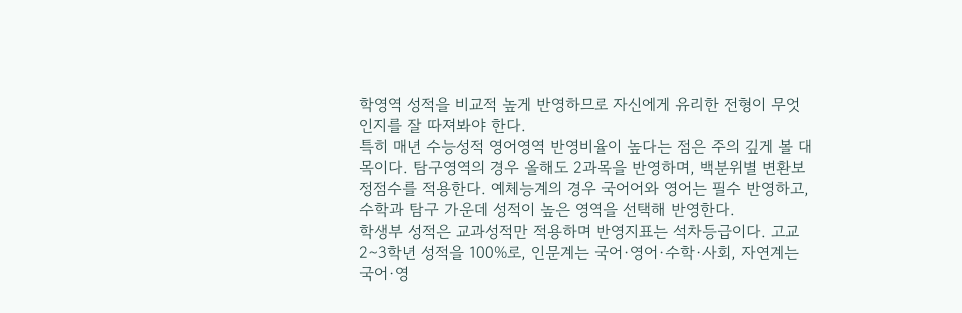학영역 성적을 비교적 높게 반영하므로 자신에게 유리한 전형이 무엇인지를 잘 따져봐야 한다.
특히 매년 수능성적 영어영역 반영비율이 높다는 점은 주의 깊게 볼 대목이다. 탐구영역의 경우 올해도 2과목을 반영하며, 백분위별 변환보정점수를 적용한다. 예체능계의 경우 국어어와 영어는 필수 반영하고, 수학과 탐구 가운데 성적이 높은 영역을 선택해 반영한다.
학생부 성적은 교과성적만 적용하며 반영지표는 석차등급이다. 고교 2∼3학년 성적을 100%로, 인문계는 국어·영어·수학·사회, 자연계는 국어·영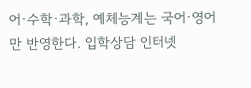어·수학·과학, 예체능계는 국어·영어만 반영한다. 입학상담 인터넷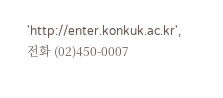'http://enter.konkuk.ac.kr', 전화 (02)450-0007